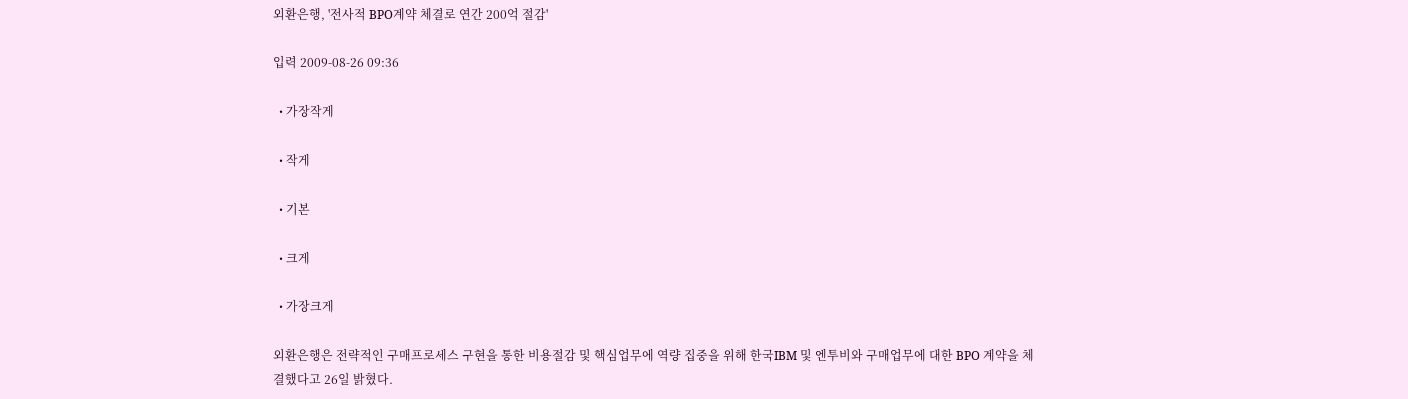외환은행, '전사적 BPO계약 체결로 연간 200억 절감'

입력 2009-08-26 09:36

  • 가장작게

  • 작게

  • 기본

  • 크게

  • 가장크게

외환은행은 전략적인 구매프로세스 구현을 통한 비용절감 및 핵심업무에 역량 집중을 위해 한국IBM 및 엔투비와 구매업무에 대한 BPO 계약을 체결했다고 26일 밝혔다.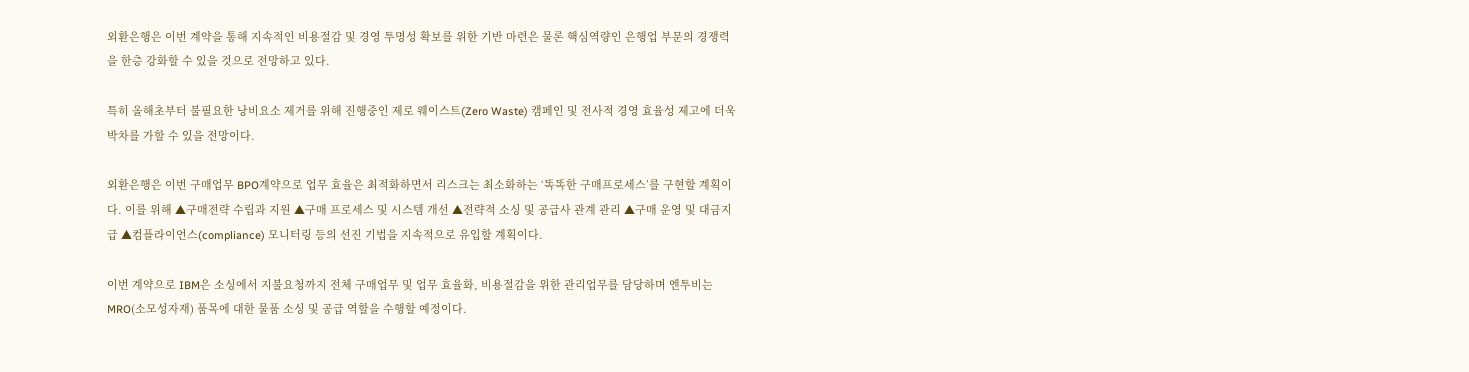외환은행은 이번 계약을 통해 지속적인 비용절감 및 경영 투명성 확보를 위한 기반 마련은 물론 핵심역량인 은행업 부문의 경쟁력을 한층 강화할 수 있을 것으로 전망하고 있다.

특히 올해초부터 불필요한 낭비요소 제거를 위해 진행중인 제로 웨이스트(Zero Waste) 캠페인 및 전사적 경영 효율성 제고에 더욱 박차를 가할 수 있을 전망이다.

외환은행은 이번 구매업무 BPO계약으로 업무 효율은 최적화하면서 리스크는 최소화하는 ‘똑똑한 구매프로세스’를 구현할 계획이다. 이를 위해 ▲구매전략 수립과 지원 ▲구매 프로세스 및 시스템 개선 ▲전략적 소싱 및 공급사 관계 관리 ▲구매 운영 및 대금지급 ▲컴플라이언스(compliance) 모니터링 등의 선진 기법을 지속적으로 유입할 계획이다.

이번 계약으로 IBM은 소싱에서 지불요청까지 전체 구매업무 및 업무 효율화, 비용절감을 위한 관리업무를 담당하며 엔투비는 MRO(소모성자재) 품목에 대한 물품 소싱 및 공급 역할을 수행할 예정이다.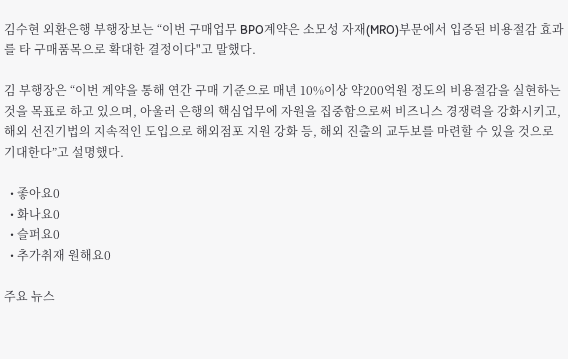김수현 외환은행 부행장보는 “이번 구매업무 BPO계약은 소모성 자재(MRO)부문에서 입증된 비용절감 효과를 타 구매품목으로 확대한 결정이다"고 말했다.

김 부행장은 “이번 계약을 통해 연간 구매 기준으로 매년 10%이상 약200억원 정도의 비용절감을 실현하는 것을 목표로 하고 있으며, 아울러 은행의 핵심업무에 자원을 집중함으로써 비즈니스 경쟁력을 강화시키고, 해외 선진기법의 지속적인 도입으로 해외점포 지원 강화 등, 해외 진출의 교두보를 마련할 수 있을 것으로 기대한다”고 설명했다.

  • 좋아요0
  • 화나요0
  • 슬퍼요0
  • 추가취재 원해요0

주요 뉴스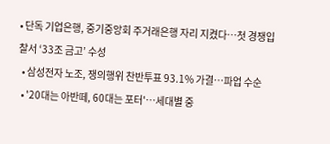• 단독 기업은행, 중기중앙회 주거래은행 자리 지켰다…첫 경쟁입찰서 ‘33조 금고’ 수성
  • 삼성전자 노조, 쟁의행위 찬반투표 93.1% 가결…파업 수순
  • '20대는 아반떼, 60대는 포터'…세대별 중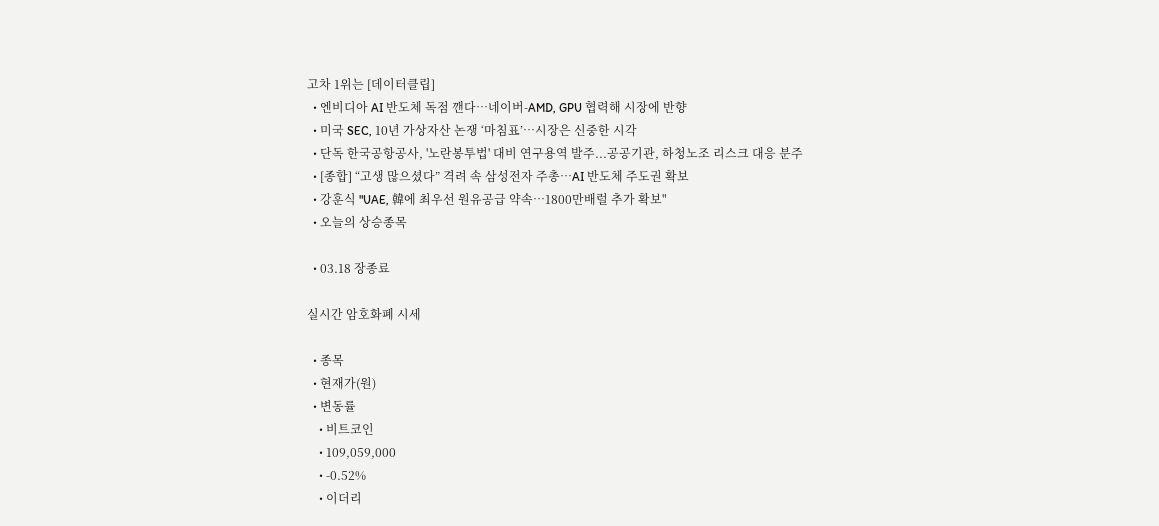고차 1위는 [데이터클립]
  • 엔비디아 AI 반도체 독점 깬다⋯네이버-AMD, GPU 협력해 시장에 반향
  • 미국 SEC, 10년 가상자산 논쟁 ‘마침표’…시장은 신중한 시각
  • 단독 한국공항공사, '노란봉투법' 대비 연구용역 발주...공공기관, 하청노조 리스크 대응 분주
  • [종합] “고생 많으셨다” 격려 속 삼성전자 주총⋯AI 반도체 주도권 확보
  • 강훈식 "UAE, 韓에 최우선 원유공급 약속…1800만배럴 추가 확보"
  • 오늘의 상승종목

  • 03.18 장종료

실시간 암호화폐 시세

  • 종목
  • 현재가(원)
  • 변동률
    • 비트코인
    • 109,059,000
    • -0.52%
    • 이더리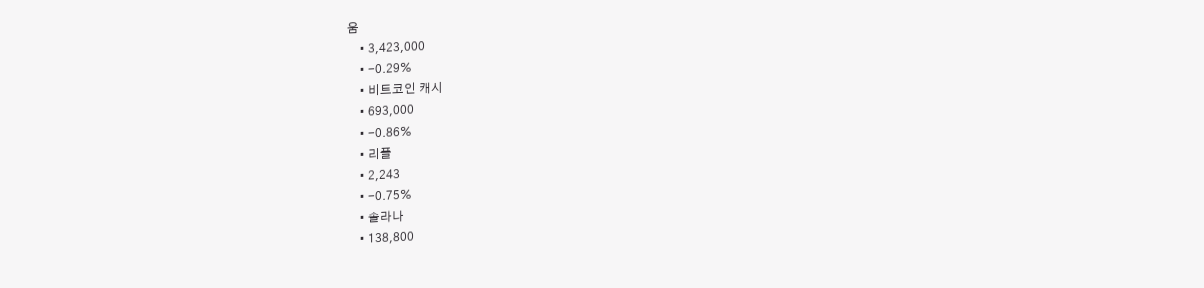움
    • 3,423,000
    • -0.29%
    • 비트코인 캐시
    • 693,000
    • -0.86%
    • 리플
    • 2,243
    • -0.75%
    • 솔라나
    • 138,800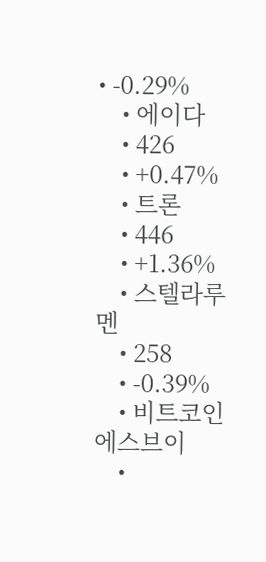• -0.29%
    • 에이다
    • 426
    • +0.47%
    • 트론
    • 446
    • +1.36%
    • 스텔라루멘
    • 258
    • -0.39%
    • 비트코인에스브이
    •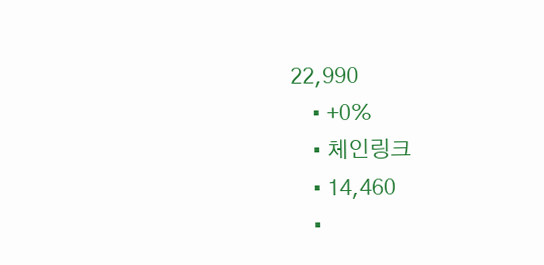22,990
    • +0%
    • 체인링크
    • 14,460
    •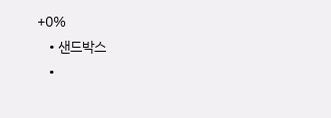+0%
    • 샌드박스
    •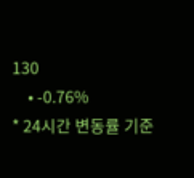130
    • -0.76%
* 24시간 변동률 기준